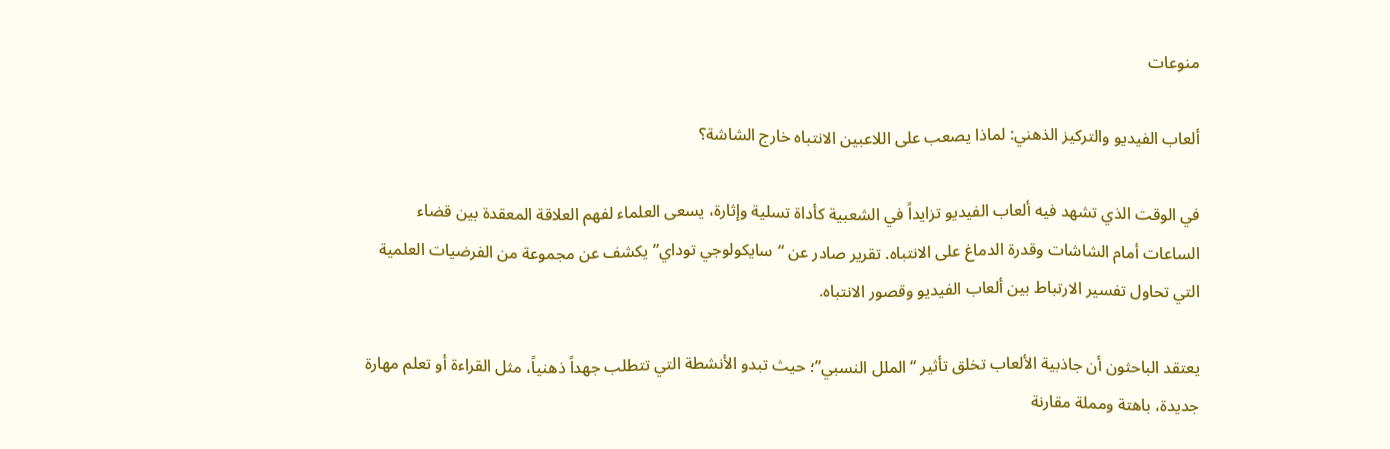منوعات

ألعاب الفيديو والتركيز الذهني: لماذا يصعب على اللاعبين الانتباه خارج الشاشة؟

في الوقت الذي تشهد فيه ألعاب الفيديو تزايداً في الشعبية كأداة تسلية وإثارة، يسعى العلماء لفهم العلاقة المعقدة بين قضاء الساعات أمام الشاشات وقدرة الدماغ على الانتباه. تقرير صادر عن “سايكولوجي توداي” يكشف عن مجموعة من الفرضيات العلمية التي تحاول تفسير الارتباط بين ألعاب الفيديو وقصور الانتباه.

يعتقد الباحثون أن جاذبية الألعاب تخلق تأثير “الملل النسبي”؛ حيث تبدو الأنشطة التي تتطلب جهداً ذهنياً، مثل القراءة أو تعلم مهارة جديدة، باهتة ومملة مقارنة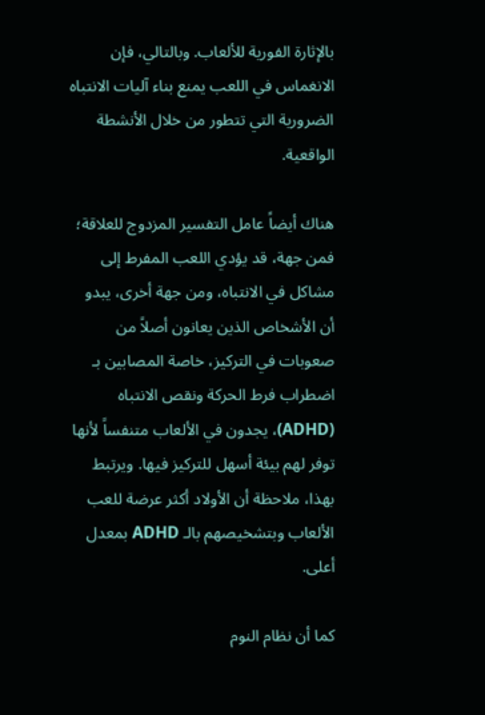بالإثارة الفورية للألعاب. وبالتالي، فإن الانغماس في اللعب يمنع بناء آليات الانتباه الضرورية التي تتطور من خلال الأنشطة الواقعية.

هناك أيضاً عامل التفسير المزدوج للعلاقة؛ فمن جهة، قد يؤدي اللعب المفرط إلى مشاكل في الانتباه، ومن جهة أخرى، يبدو أن الأشخاص الذين يعانون أصلاً من صعوبات في التركيز، خاصة المصابين بـ اضطراب فرط الحركة ونقص الانتباه (ADHD)، يجدون في الألعاب متنفساً لأنها توفر لهم بيئة أسهل للتركيز فيها. ويرتبط بهذا، ملاحظة أن الأولاد أكثر عرضة للعب الألعاب وبتشخيصهم بالـ ADHD بمعدل أعلى.

كما أن نظام النوم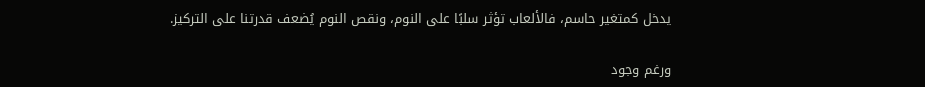يدخل كمتغير حاسم، فالألعاب تؤثر سلبًا على النوم، ونقص النوم يُضعف قدرتنا على التركيز.

ورغم وجود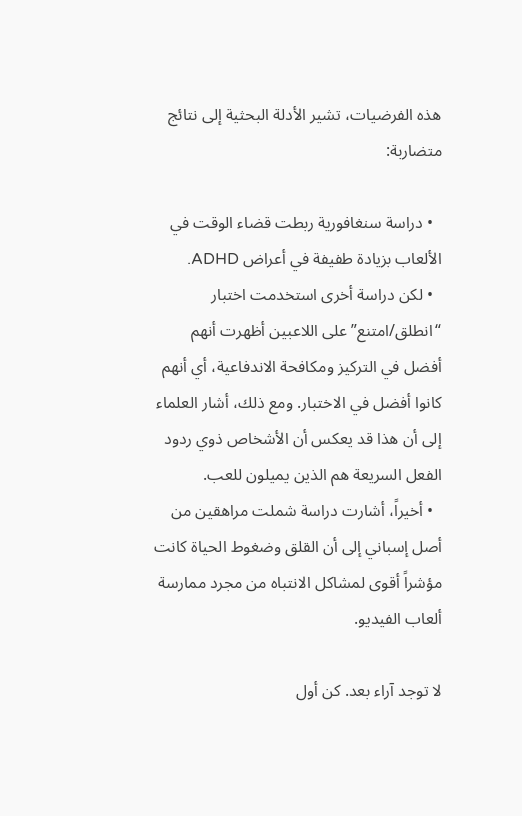هذه الفرضيات، تشير الأدلة البحثية إلى نتائج متضاربة:

  • دراسة سنغافورية ربطت قضاء الوقت في الألعاب بزيادة طفيفة في أعراض ADHD.
  • لكن دراسة أخرى استخدمت اختبار “انطلق/امتنع” على اللاعبين أظهرت أنهم أفضل في التركيز ومكافحة الاندفاعية، أي أنهم كانوا أفضل في الاختبار. ومع ذلك، أشار العلماء إلى أن هذا قد يعكس أن الأشخاص ذوي ردود الفعل السريعة هم الذين يميلون للعب.
  • أخيراً، أشارت دراسة شملت مراهقين من أصل إسباني إلى أن القلق وضغوط الحياة كانت مؤشراً أقوى لمشاكل الانتباه من مجرد ممارسة ألعاب الفيديو.

لا توجد آراء بعد. كن أول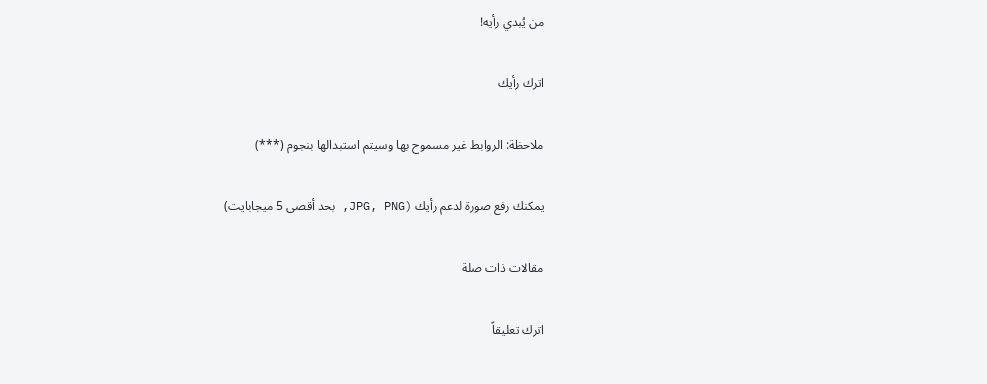من يُبدي رأيه!

اترك رأيك

ملاحظة: الروابط غير مسموح بها وسيتم استبدالها بنجوم (***)

يمكنك رفع صورة لدعم رأيك (JPG, PNG, بحد أقصى 5 ميجابايت)

مقالات ذات صلة

اترك تعليقاً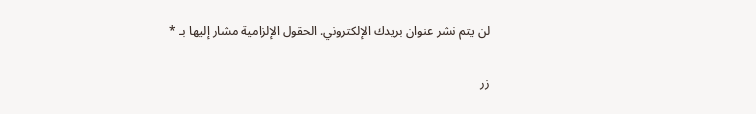لن يتم نشر عنوان بريدك الإلكتروني. الحقول الإلزامية مشار إليها بـ *

زر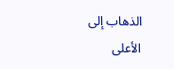الذهاب إلى الأعلى